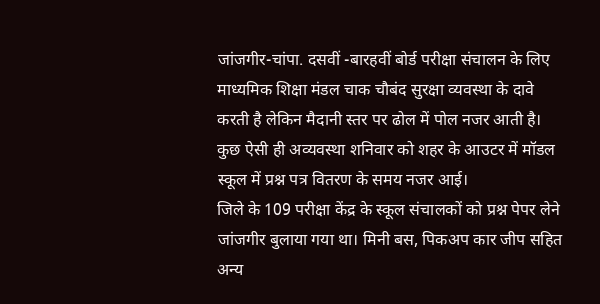जांजगीर-चांपा. दसवीं -बारहवीं बोर्ड परीक्षा संचालन के लिए माध्यमिक शिक्षा मंडल चाक चौबंद सुरक्षा व्यवस्था के दावे करती है लेकिन मैदानी स्तर पर ढोल में पोल नजर आती है। कुछ ऐसी ही अव्यवस्था शनिवार को शहर के आउटर में मॉडल स्कूल में प्रश्न पत्र वितरण के समय नजर आई।
जिले के 109 परीक्षा केंद्र के स्कूल संचालकों को प्रश्न पेपर लेने जांजगीर बुलाया गया था। मिनी बस, पिकअप कार जीप सहित अन्य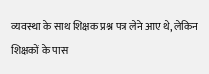व्यवस्था के साथ शिक्षक प्रश्न पत्र लेने आए थे, लेकिन शिक्षकों के पास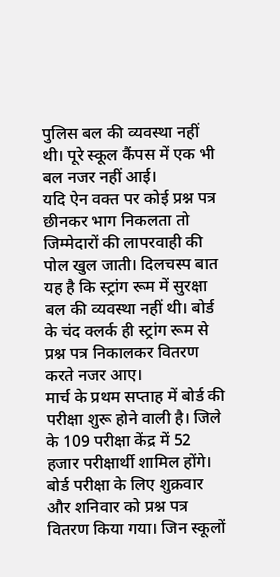पुलिस बल की व्यवस्था नहीं थी। पूरे स्कूल कैंपस में एक भी बल नजर नहीं आई।
यदि ऐन वक्त पर कोई प्रश्न पत्र छीनकर भाग निकलता तो जिम्मेदारों की लापरवाही की पोल खुल जाती। दिलचस्प बात यह है कि स्ट्रांग रूम में सुरक्षा बल की व्यवस्था नहीं थी। बोर्ड के चंद क्लर्क ही स्ट्रांग रूम से प्रश्न पत्र निकालकर वितरण करते नजर आए।
मार्च के प्रथम सप्ताह में बोर्ड की परीक्षा शुरू होने वाली है। जिले के 109 परीक्षा केंद्र में 52 हजार परीक्षार्थी शामिल होंगे। बोर्ड परीक्षा के लिए शुक्रवार और शनिवार को प्रश्न पत्र वितरण किया गया। जिन स्कूलों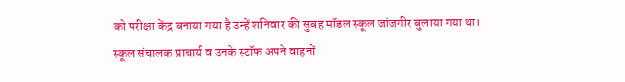को परीक्षा केंद्र बनाया गया है उन्हें शनिवार की सुबह मॉडल स्कूल जांजगीर बुलाया गया था।
स्कूल संचालक प्राचार्य व उनके स्टॉफ अपने वाहनों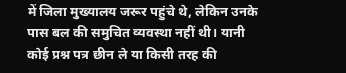में जिला मुख्यालय जरूर पहुंचे थे, लेकिन उनके पास बल की समुचित व्यवस्था नहीं थी। यानी कोई प्रश्न पत्र छीन ले या किसी तरह की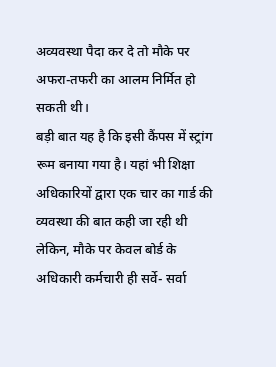अव्यवस्था पैदा कर दे तो मौके पर अफरा-तफरी का आलम निर्मित हो सकती थी।
बड़ी बात यह है कि इसी कैंपस में स्ट्रांग रूम बनाया गया है। यहां भी शिक्षा अधिकारियों द्वारा एक चार का गार्ड की व्यवस्था की बात कही जा रही थी लेकिन, मौके पर केवल बोर्ड के अधिकारी कर्मचारी ही सर्वे- सर्वा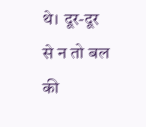थे। दूर-दूर से न तो बल की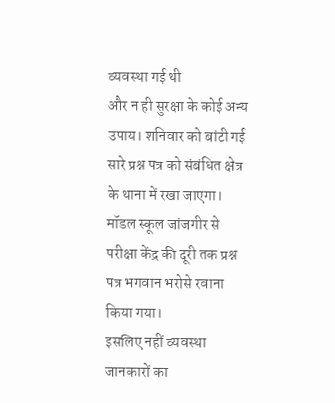व्यवस्था गई थी
और न ही सुरक्षा के कोई अन्य उपाय। शनिवार को बांटी गई सारे प्रश्न पत्र को संबंधित क्षेत्र के थाना में रखा जाएगा। मॉडल स्कूल जांजगीर से परीक्षा केंद्र की दूरी तक प्रश्न पत्र भगवान भरोसे रवाना किया गया।
इसलिए नहीं व्यवस्था
जानकारों का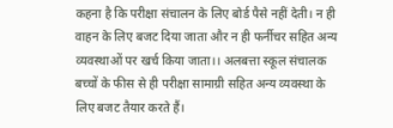कहना है कि परीक्षा संचालन के लिए बोर्ड पैसे नहीं देती। न ही वाहन के लिए बजट दिया जाता और न ही फर्नीचर सहित अन्य व्यवस्थाओं पर खर्च किया जाता।। अलबत्ता स्कूल संचालक बच्चों के फीस से ही परीक्षा सामाग्री सहित अन्य व्यवस्था के लिए बजट तैयार करते हैं।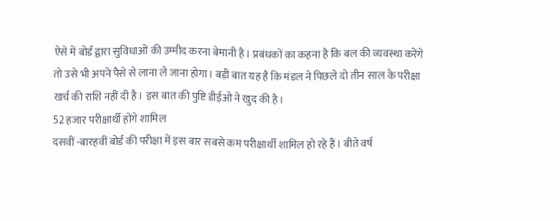ऐसे में बोर्ड द्वारा सुविधाओं की उम्मीद करना बेमानी है। प्रबंधकों का कहना है कि बल की व्यवस्था करेंगे तो उसे भी अपने पैसे से लाना ले जाना होगा। बड़ी बात यह है कि मंडल ने पिछले दो तीन साल के परीक्षा खर्च की राशि नहीं दी है। इस बात की पुष्टि डीईओ ने खुद की है।
52 हजार परीक्षार्थी होंगे शामिल
दसवीं -बारहवीं बोर्ड की परीक्षा में इस बार सबसे कम परीक्षार्थी शामिल हो रहे हैं। बीते वर्ष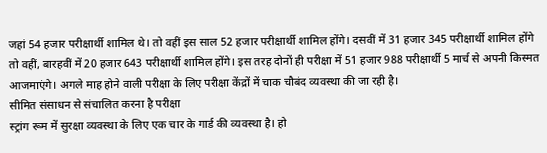जहां 54 हजार परीक्षार्थी शामिल थे। तो वहीं इस साल 52 हजार परीक्षार्थी शामिल होंगे। दसवीं में 31 हजार 345 परीक्षार्थी शामिल होंगे तो वहीं, बारहवीं में 20 हजार 643 परीक्षार्थी शामिल होंगे। इस तरह दोनों ही परीक्षा में 51 हजार 988 परीक्षार्थी 5 मार्च से अपनी किस्मत आजमाएंगे। अगले माह होने वाली परीक्षा के लिए परीक्षा केंद्रों में चाक चौबंद व्यवस्था की जा रही है।
सीमित संसाधन से संचालित करना है परीक्षा
स्ट्रांग रूम में सुरक्षा व्यवस्था के लिए एक चार के गार्ड की व्यवस्था है। हो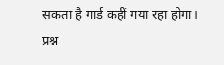सकता है गार्ड कहीं गया रहा होगा। प्रश्न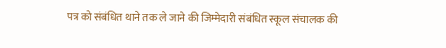पत्र को संबंधित थाने तक ले जाने की जिम्मेदारी संबंधित स्कूल संचालक की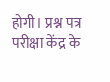होगी। प्रश्न पत्र परीक्षा केंद्र के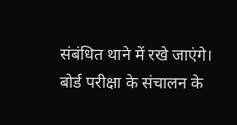संबंधित थाने में रखे जाएंगे। बोर्ड परीक्षा के संचालन के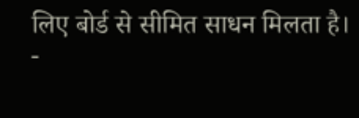लिए बोर्ड से सीमित साधन मिलता है।
-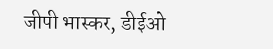जीपी भास्कर, डीईओ